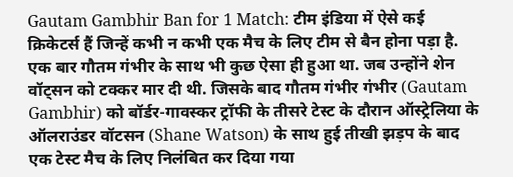Gautam Gambhir Ban for 1 Match: टीम इंडिया में ऐसे कई क्रिकेटर्स हैं जिन्हें कभी न कभी एक मैच के लिए टीम से बैन होना पड़ा है. एक बार गौतम गंभीर के साथ भी कुछ ऐसा ही हुआ था. जब उन्होंने शेन वॉट्सन को टक्कर मार दी थी. जिसके बाद गौतम गंभीर गंभीर (Gautam Gambhir) को बॉर्डर-गावस्कर ट्रॉफी के तीसरे टेस्ट के दौरान ऑस्ट्रेलिया के ऑलराउंडर वॉटसन (Shane Watson) के साथ हुई तीखी झड़प के बाद एक टेस्ट मैच के लिए निलंबित कर दिया गया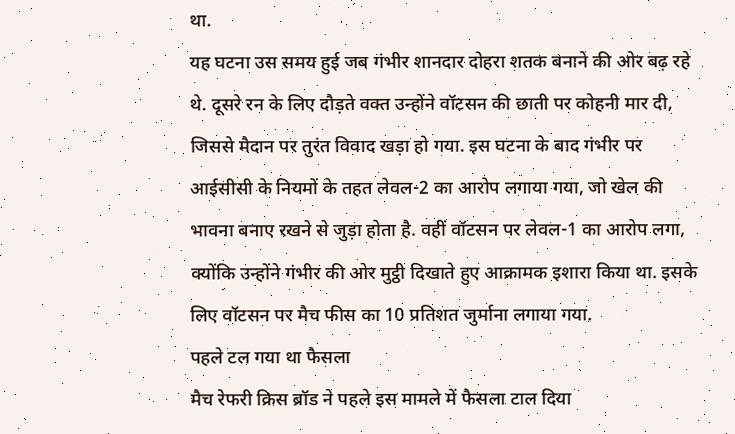था.
यह घटना उस समय हुई जब गंभीर शानदार दोहरा शतक बनाने की ओर बढ़ रहे थे. दूसरे रन के लिए दौड़ते वक्त उन्होंने वॉटसन की छाती पर कोहनी मार दी, जिससे मैदान पर तुरंत विवाद खड़ा हो गया. इस घटना के बाद गंभीर पर आईसीसी के नियमों के तहत लेवल-2 का आरोप लगाया गया, जो खेल की भावना बनाए रखने से जुड़ा होता है. वहीं वॉटसन पर लेवल-1 का आरोप लगा, क्योंकि उन्होंने गंभीर की ओर मुट्ठी दिखाते हुए आक्रामक इशारा किया था. इसके लिए वॉटसन पर मैच फीस का 10 प्रतिशत जुर्माना लगाया गया.
पहले टल गया था फैसला
मैच रेफरी क्रिस ब्रॉड ने पहले इस मामले में फैसला टाल दिया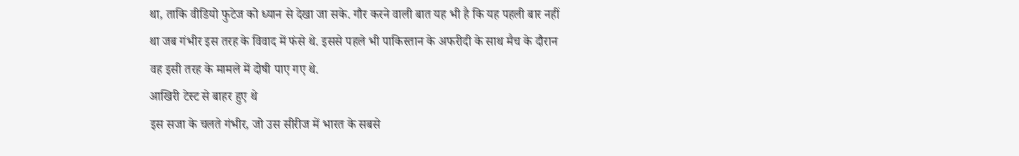था, ताकि वीडियो फुटेज को ध्यान से देखा जा सके. गौर करने वाली बात यह भी है कि यह पहली बार नहीं था जब गंभीर इस तरह के विवाद में फंसे थे. इससे पहले भी पाकिस्तान के अफरीदी के साथ मैच के दौरान वह इसी तरह के मामले में दोषी पाए गए थे.
आखिरी टेस्ट से बाहर हुए थे
इस सजा के चलते गंभीर, जो उस सीरीज में भारत के सबसे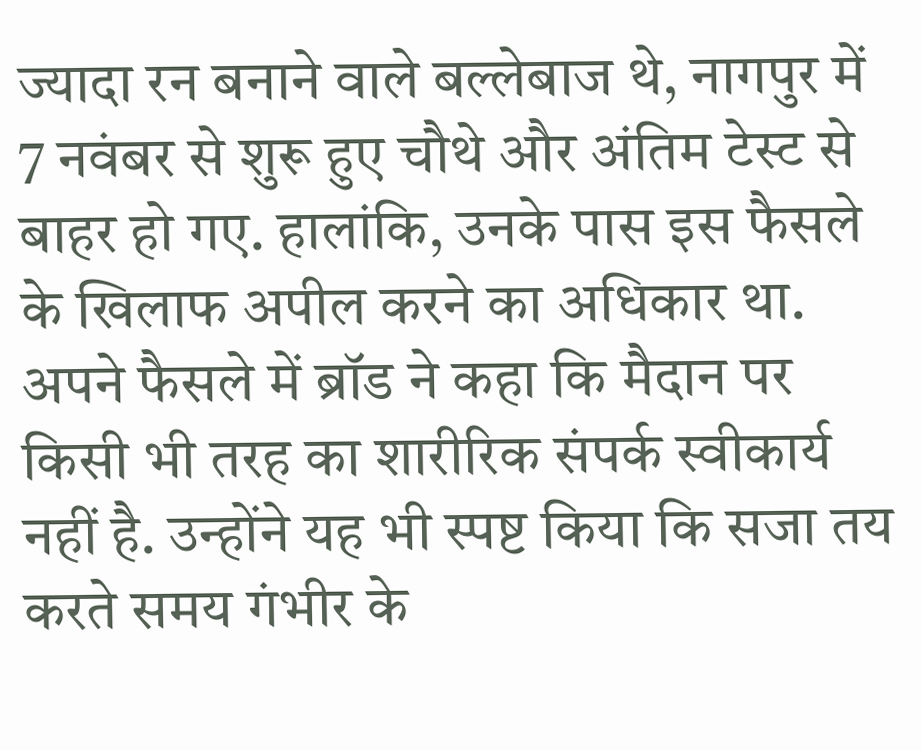ज्यादा रन बनाने वाले बल्लेबाज थे, नागपुर में 7 नवंबर से शुरू हुए चौथे और अंतिम टेस्ट से बाहर हो गए. हालांकि, उनके पास इस फैसले के खिलाफ अपील करने का अधिकार था. अपने फैसले में ब्रॉड ने कहा कि मैदान पर किसी भी तरह का शारीरिक संपर्क स्वीकार्य नहीं है. उन्होंने यह भी स्पष्ट किया कि सजा तय करते समय गंभीर के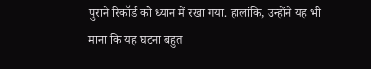पुराने रिकॉर्ड को ध्यान में रखा गया. हालांकि, उन्होंने यह भी माना कि यह घटना बहुत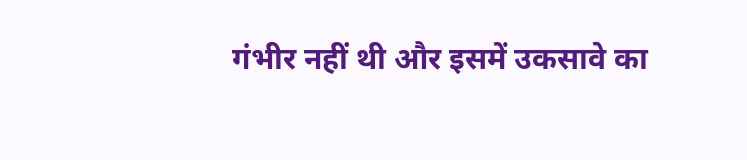गंभीर नहीं थी और इसमें उकसावे का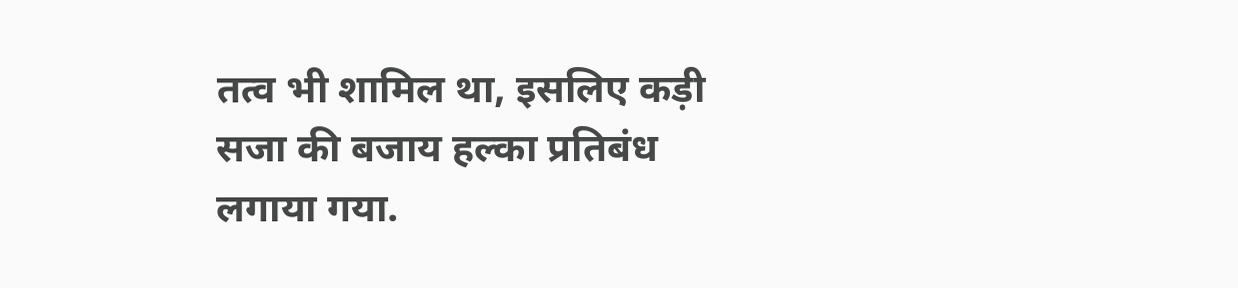तत्व भी शामिल था, इसलिए कड़ी सजा की बजाय हल्का प्रतिबंध लगाया गया.